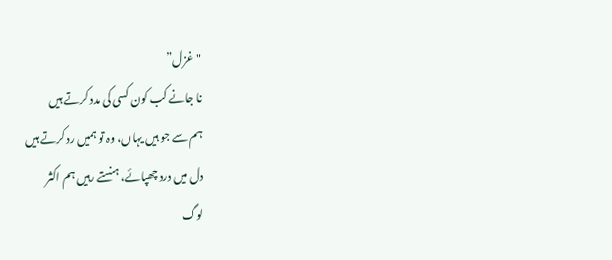"غزل”
نا جانے کب کون کسی کی مدد کرتے ہیں
ہم سے جو ہیں یہاں، وہ تو ہمیں رد کرتے ہیں
دل میں درد چھپائے، ہنستے رہیں ہم اکثر
لوگ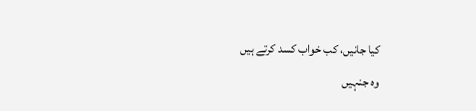کیا جانیں، کب خواب کسد کرتے ہیں
وہ جنہیں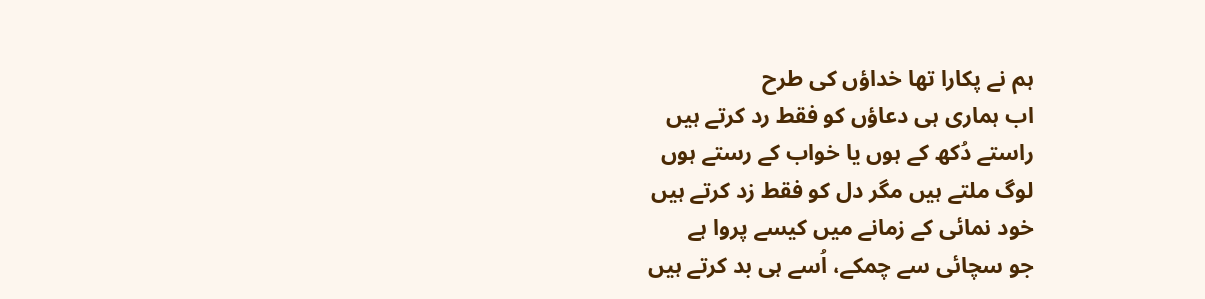ہم نے پکارا تھا خداؤں کی طرح
اب ہماری ہی دعاؤں کو فقط رد کرتے ہیں
راستے دُکھ کے ہوں یا خواب کے رستے ہوں
لوگ ملتے ہیں مگر دل کو فقط زد کرتے ہیں
خود نمائی کے زمانے میں کیسے پروا ہے
جو سچائی سے چمکے، اُسے ہی بد کرتے ہیں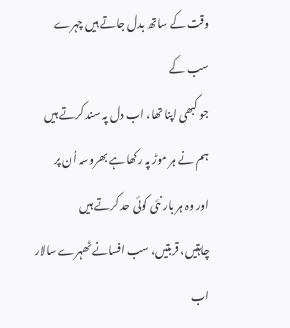وقت کے ساتھ بدل جاتے ہیں چہرے سب کے
جو کبھی اپنا تھا، اب دل پہ سند کرتے ہیں
ہم نے ہر موڑ پہ رکھا ہے بھروسہ اُن پر
اور وہ ہر بار نئی کوئی حد کرتے ہیں
چاہتیں، قربتیں، سب افسانے ٹھہرے سالار
اب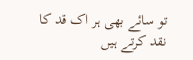تو سائے بھی ہر اک قد کا نقد کرتے ہیں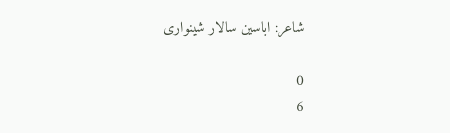شاعر: اباسین سالار شینواری

0
6